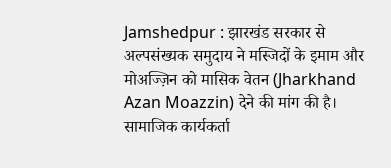Jamshedpur : झारखंड सरकार से अल्पसंख्यक समुदाय ने मस्जिदों के इमाम और मोअज्ज़िन को मासिक वेतन (Jharkhand Azan Moazzin) देने की मांग की है। सामाजिक कार्यकर्ता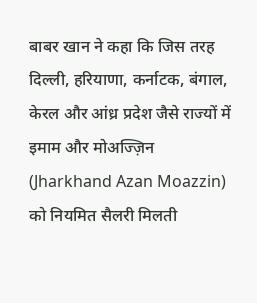बाबर खान ने कहा कि जिस तरह दिल्ली, हरियाणा, कर्नाटक, बंगाल, केरल और आंध्र प्रदेश जैसे राज्यों में इमाम और मोअज्ज़िन (Jharkhand Azan Moazzin) को नियमित सैलरी मिलती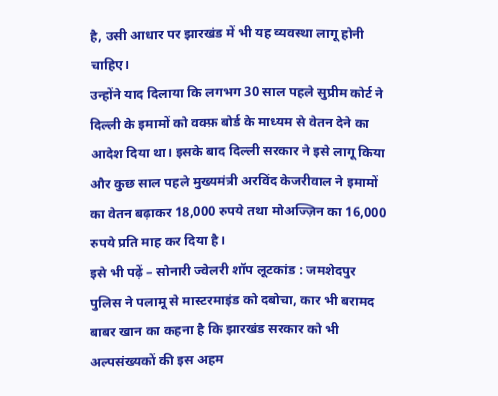है, उसी आधार पर झारखंड में भी यह व्यवस्था लागू होनी चाहिए।
उन्होंने याद दिलाया कि लगभग 30 साल पहले सुप्रीम कोर्ट ने दिल्ली के इमामों को वक्फ़ बोर्ड के माध्यम से वेतन देने का आदेश दिया था। इसके बाद दिल्ली सरकार ने इसे लागू किया और कुछ साल पहले मुख्यमंत्री अरविंद केजरीवाल ने इमामों का वेतन बढ़ाकर 18,000 रुपये तथा मोअज्ज़िन का 16,000 रुपये प्रति माह कर दिया है।
इसे भी पढ़ें – सोनारी ज्वेलरी शॉप लूटकांड : जमशेदपुर पुलिस ने पलामू से मास्टरमाइंड को दबोचा, कार भी बरामद
बाबर खान का कहना है कि झारखंड सरकार को भी अल्पसंख्यकों की इस अहम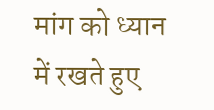मांग को ध्यान में रखते हुए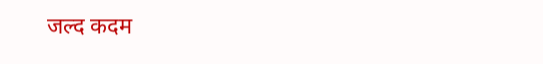जल्द कदम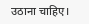उठाना चाहिए।